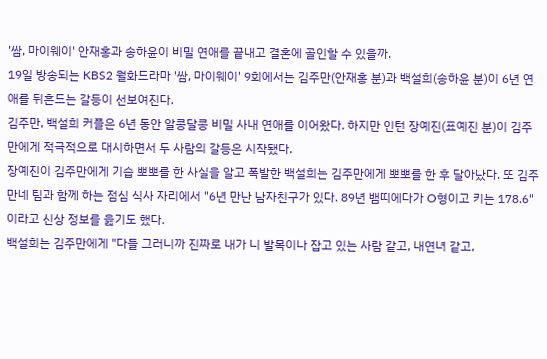'쌈, 마이웨이' 안재홍과 송하윤이 비밀 연애를 끝내고 결혼에 골인할 수 있을까.
19일 방송되는 KBS2 월화드라마 '쌈, 마이웨이' 9회에서는 김주만(안재홍 분)과 백설희(송하윤 분)이 6년 연애를 뒤흔드는 갈등이 선보여진다.
김주만, 백설희 커플은 6년 동안 알콩달콩 비밀 사내 연애를 이어왔다. 하지만 인턴 장예진(표예진 분)이 김주만에게 적극적으로 대시하면서 두 사람의 갈등은 시작됐다.
장예진이 김주만에게 기습 뽀뽀를 한 사실을 알고 폭발한 백설희는 김주만에게 뽀뽀를 한 후 달아났다. 또 김주만네 팀과 함께 하는 점심 식사 자리에서 "6년 만난 남자친구가 있다. 89년 뱀띠에다가 O형이고 키는 178.6"이라고 신상 정보를 읊기도 했다.
백설희는 김주만에게 "다들 그러니까 진짜로 내가 니 발목이나 잡고 있는 사람 같고, 내연녀 같고,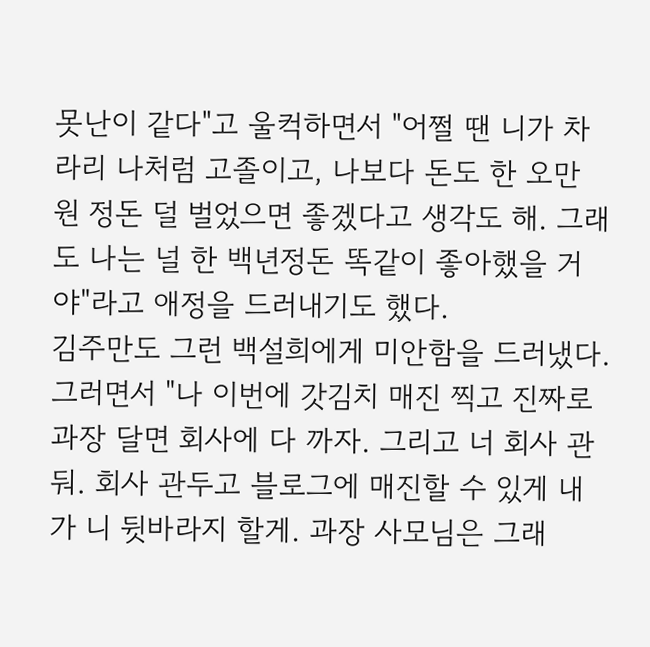못난이 같다"고 울컥하면서 "어쩔 땐 니가 차라리 나처럼 고졸이고, 나보다 돈도 한 오만 원 정돈 덜 벌었으면 좋겠다고 생각도 해. 그래도 나는 널 한 백년정돈 똑같이 좋아했을 거야"라고 애정을 드러내기도 했다.
김주만도 그런 백설희에게 미안함을 드러냈다. 그러면서 "나 이번에 갓김치 매진 찍고 진짜로 과장 달면 회사에 다 까자. 그리고 너 회사 관둬. 회사 관두고 블로그에 매진할 수 있게 내가 니 뒷바라지 할게. 과장 사모님은 그래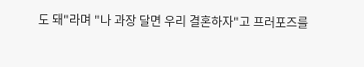도 돼"라며 "나 과장 달면 우리 결혼하자"고 프러포즈를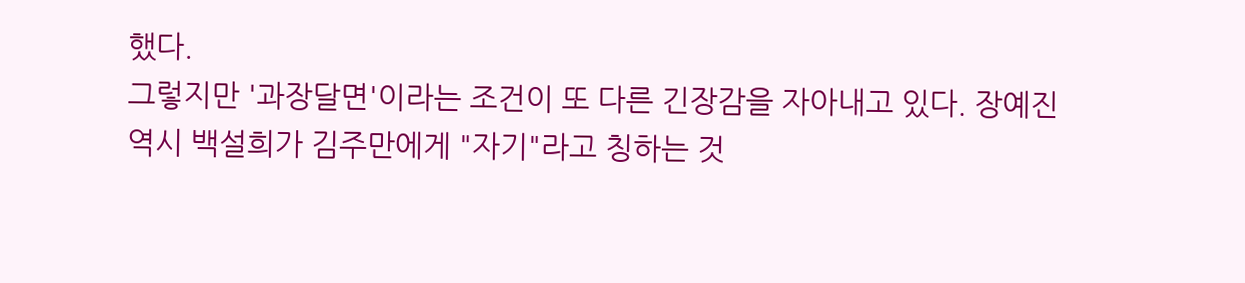했다.
그렇지만 '과장달면'이라는 조건이 또 다른 긴장감을 자아내고 있다. 장예진 역시 백설희가 김주만에게 "자기"라고 칭하는 것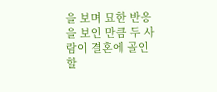을 보며 묘한 반응을 보인 만큼 두 사람이 결혼에 골인할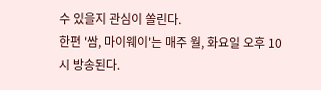수 있을지 관심이 쏠린다.
한편 '쌈, 마이웨이'는 매주 월, 화요일 오후 10시 방송된다.